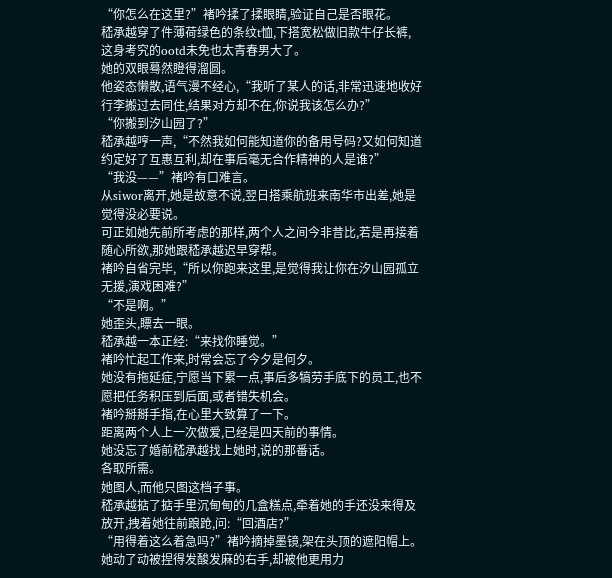“你怎么在这里?”褚吟揉了揉眼睛,验证自己是否眼花。
嵇承越穿了件薄荷绿色的条纹t恤,下搭宽松做旧款牛仔长裤,这身考究的ootd未免也太青春男大了。
她的双眼蓦然瞪得溜圆。
他姿态懒散,语气漫不经心,“我听了某人的话,非常迅速地收好行李搬过去同住,结果对方却不在,你说我该怎么办?”
“你搬到汐山园了?”
嵇承越哼一声,“不然我如何能知道你的备用号码?又如何知道约定好了互惠互利,却在事后毫无合作精神的人是谁?”
“我没——”褚吟有口难言。
从siwor离开,她是故意不说,翌日搭乘航班来南华市出差,她是觉得没必要说。
可正如她先前所考虑的那样,两个人之间今非昔比,若是再接着随心所欲,那她跟嵇承越迟早穿帮。
褚吟自省完毕,“所以你跑来这里,是觉得我让你在汐山园孤立无援,演戏困难?”
“不是啊。”
她歪头,瞟去一眼。
嵇承越一本正经:“来找你睡觉。”
褚吟忙起工作来,时常会忘了今夕是何夕。
她没有拖延症,宁愿当下累一点,事后多犒劳手底下的员工,也不愿把任务积压到后面,或者错失机会。
褚吟掰掰手指,在心里大致算了一下。
距离两个人上一次做爱,已经是四天前的事情。
她没忘了婚前嵇承越找上她时,说的那番话。
各取所需。
她图人,而他只图这档子事。
嵇承越掂了掂手里沉甸甸的几盒糕点,牵着她的手还没来得及放开,拽着她往前踉跄,问:“回酒店?”
“用得着这么着急吗?”褚吟摘掉墨镜,架在头顶的遮阳帽上。她动了动被捏得发酸发麻的右手,却被他更用力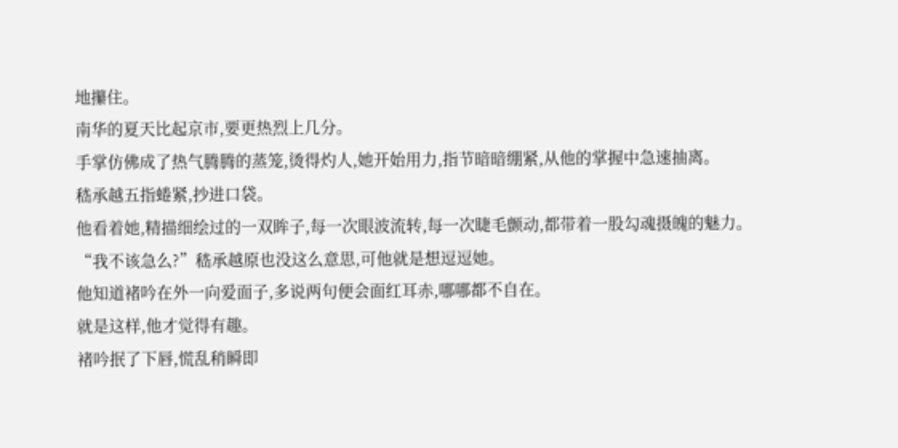地攥住。
南华的夏天比起京市,要更热烈上几分。
手掌仿佛成了热气腾腾的蒸笼,烫得灼人,她开始用力,指节暗暗绷紧,从他的掌握中急速抽离。
嵇承越五指蜷紧,抄进口袋。
他看着她,精描细绘过的一双眸子,每一次眼波流转,每一次睫毛颤动,都带着一股勾魂摄魄的魅力。
“我不该急么?”嵇承越原也没这么意思,可他就是想逗逗她。
他知道褚吟在外一向爱面子,多说两句便会面红耳赤,哪哪都不自在。
就是这样,他才觉得有趣。
褚吟抿了下唇,慌乱稍瞬即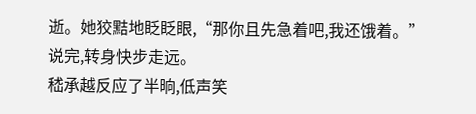逝。她狡黠地眨眨眼,“那你且先急着吧,我还饿着。”
说完,转身快步走远。
嵇承越反应了半晌,低声笑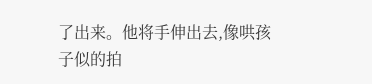了出来。他将手伸出去,像哄孩子似的拍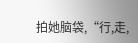拍她脑袋,“行,走,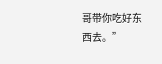哥带你吃好东西去。”